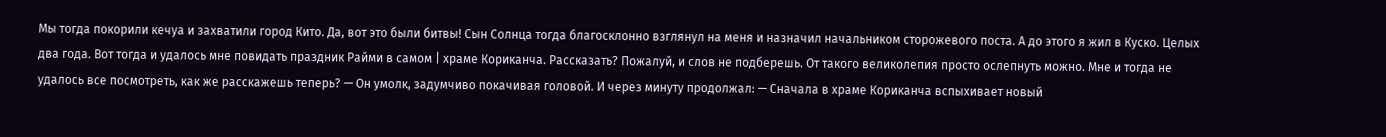Мы тогда покорили кечуа и захватили город Кито. Да, вот это были битвы! Сын Солнца тогда благосклонно взглянул на меня и назначил начальником сторожевого поста. А до этого я жил в Куско. Целых два года. Вот тогда и удалось мне повидать праздник Райми в самом | храме Кориканча. Рассказать? Пожалуй, и слов не подберешь. От такого великолепия просто ослепнуть можно. Мне и тогда не удалось все посмотреть, как же расскажешь теперь? — Он умолк, задумчиво покачивая головой. И через минуту продолжал: — Сначала в храме Кориканча вспыхивает новый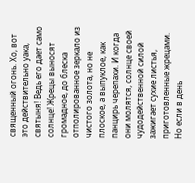священный огонь. Хо, вот это действительно уака, святыня! Ведь его дает само солнце! Жрецы выносят громадное, до блеска отполированное зеркало из чистого золота, но не плоское, а выпуклое, как панцирь черепахи. И когда они молятся, солнце своей чудодейственной силой зажигает сухие листья, приготовленные жрецами. Но если в день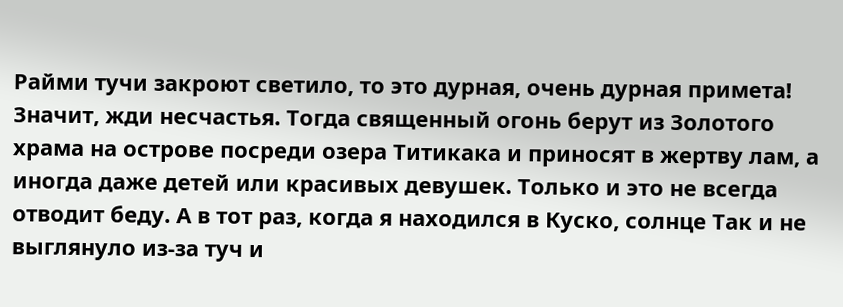Райми тучи закроют светило, то это дурная, очень дурная примета! Значит, жди несчастья. Тогда священный огонь берут из Золотого храма на острове посреди озера Титикака и приносят в жертву лам, а иногда даже детей или красивых девушек. Только и это не всегда отводит беду. А в тот раз, когда я находился в Куско, солнце Так и не выглянуло из-за туч и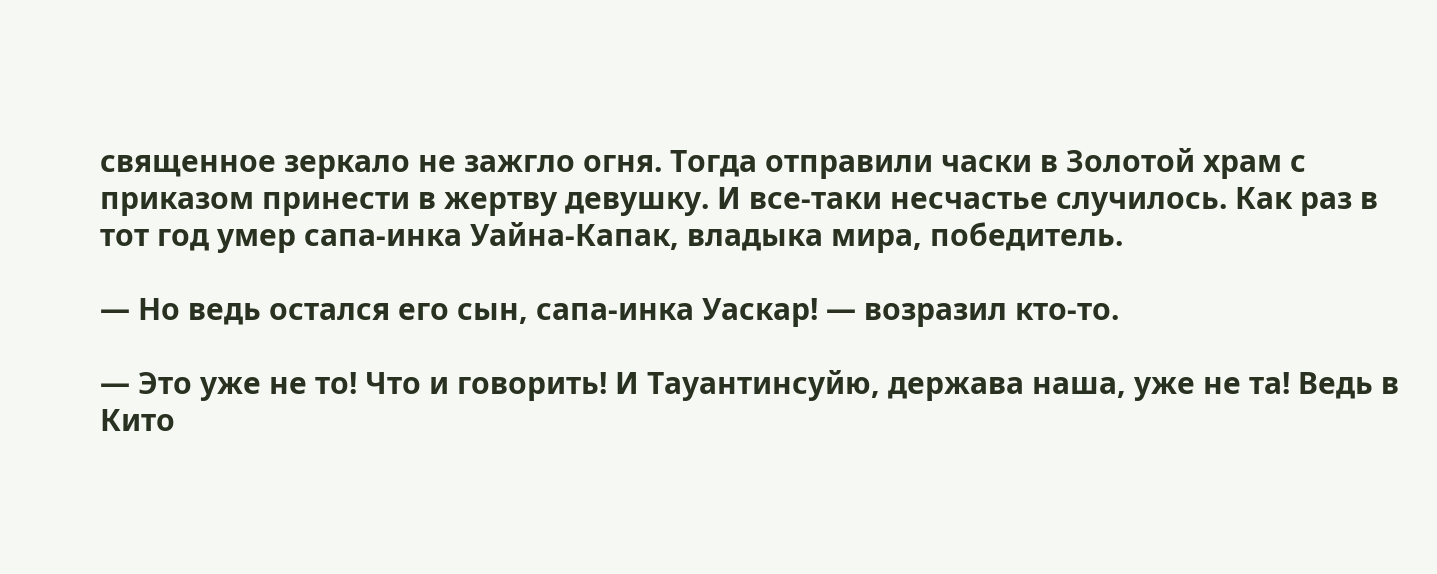священное зеркало не зажгло огня. Тогда отправили часки в Золотой храм с приказом принести в жертву девушку. И все-таки несчастье случилось. Как раз в тот год умер сапа-инка Уайна-Капак, владыка мира, победитель.

— Но ведь остался его сын, сапа-инка Уаскар! — возразил кто-то.

— Это уже не то! Что и говорить! И Тауантинсуйю, держава наша, уже не та! Ведь в Кито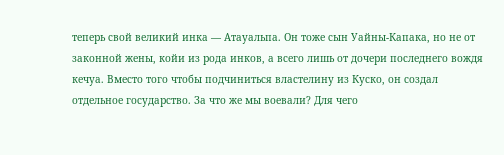теперь свой великий инка — Атауальпа. Он тоже сын Уайны-Капака, но не от законной жены, койи из рода инков, а всего лишь от дочери последнего вождя кечуа. Вместо того чтобы подчиниться властелину из Куско, он создал отдельное государство. За что же мы воевали? Для чего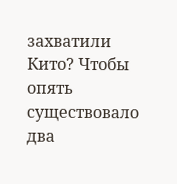захватили Кито? Чтобы опять существовало два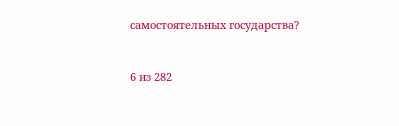самостоятельных государства?



6 из 282